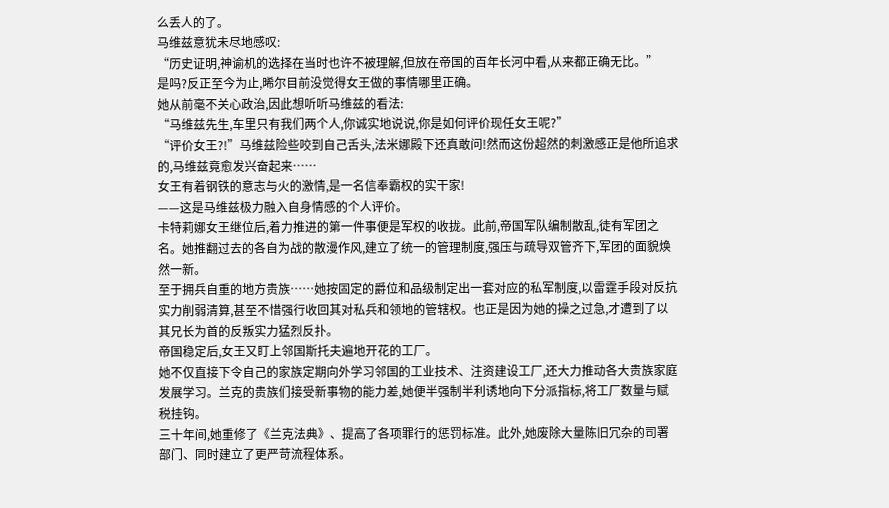么丢人的了。
马维兹意犹未尽地感叹:
“历史证明,神谕机的选择在当时也许不被理解,但放在帝国的百年长河中看,从来都正确无比。”
是吗?反正至今为止,晞尔目前没觉得女王做的事情哪里正确。
她从前毫不关心政治,因此想听听马维兹的看法:
“马维兹先生,车里只有我们两个人,你诚实地说说,你是如何评价现任女王呢?”
“评价女王?!”马维兹险些咬到自己舌头,法米娜殿下还真敢问!然而这份超然的刺激感正是他所追求的,马维兹竟愈发兴奋起来……
女王有着钢铁的意志与火的激情,是一名信奉霸权的实干家!
——这是马维兹极力融入自身情感的个人评价。
卡特莉娜女王继位后,着力推进的第一件事便是军权的收拢。此前,帝国军队编制散乱,徒有军团之名。她推翻过去的各自为战的散漫作风,建立了统一的管理制度,强压与疏导双管齐下,军团的面貌焕然一新。
至于拥兵自重的地方贵族……她按固定的爵位和品级制定出一套对应的私军制度,以雷霆手段对反抗实力削弱清算,甚至不惜强行收回其对私兵和领地的管辖权。也正是因为她的操之过急,才遭到了以其兄长为首的反叛实力猛烈反扑。
帝国稳定后,女王又盯上邻国斯托夫遍地开花的工厂。
她不仅直接下令自己的家族定期向外学习邻国的工业技术、注资建设工厂,还大力推动各大贵族家庭发展学习。兰克的贵族们接受新事物的能力差,她便半强制半利诱地向下分派指标,将工厂数量与赋税挂钩。
三十年间,她重修了《兰克法典》、提高了各项罪行的惩罚标准。此外,她废除大量陈旧冗杂的司署部门、同时建立了更严苛流程体系。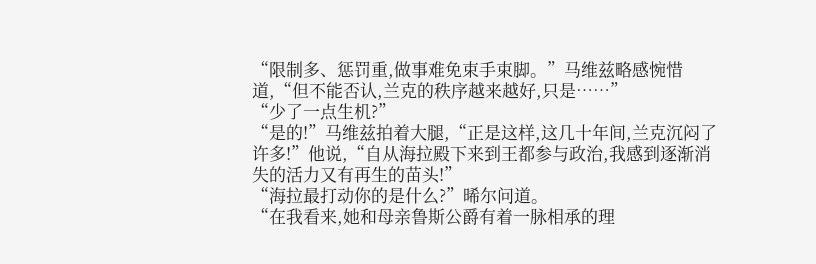“限制多、惩罚重,做事难免束手束脚。”马维兹略感惋惜道,“但不能否认,兰克的秩序越来越好,只是……”
“少了一点生机?”
“是的!”马维兹拍着大腿,“正是这样,这几十年间,兰克沉闷了许多!”他说,“自从海拉殿下来到王都参与政治,我感到逐渐消失的活力又有再生的苗头!”
“海拉最打动你的是什么?”晞尔问道。
“在我看来,她和母亲鲁斯公爵有着一脉相承的理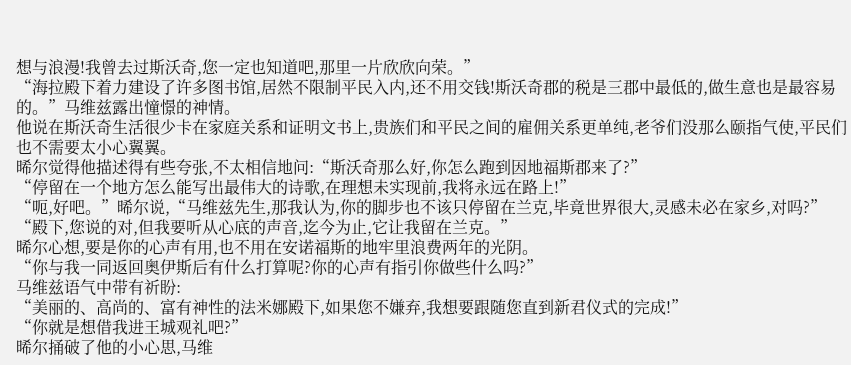想与浪漫!我曾去过斯沃奇,您一定也知道吧,那里一片欣欣向荣。”
“海拉殿下着力建设了许多图书馆,居然不限制平民入内,还不用交钱!斯沃奇郡的税是三郡中最低的,做生意也是最容易的。”马维兹露出憧憬的神情。
他说在斯沃奇生活很少卡在家庭关系和证明文书上,贵族们和平民之间的雇佣关系更单纯,老爷们没那么颐指气使,平民们也不需要太小心翼翼。
晞尔觉得他描述得有些夸张,不太相信地问:“斯沃奇那么好,你怎么跑到因地福斯郡来了?”
“停留在一个地方怎么能写出最伟大的诗歌,在理想未实现前,我将永远在路上!”
“呃,好吧。”晞尔说,“马维兹先生,那我认为,你的脚步也不该只停留在兰克,毕竟世界很大,灵感未必在家乡,对吗?”
“殿下,您说的对,但我要听从心底的声音,迄今为止,它让我留在兰克。”
晞尔心想,要是你的心声有用,也不用在安诺福斯的地牢里浪费两年的光阴。
“你与我一同返回奥伊斯后有什么打算呢?你的心声有指引你做些什么吗?”
马维兹语气中带有祈盼:
“美丽的、高尚的、富有神性的法米娜殿下,如果您不嫌弃,我想要跟随您直到新君仪式的完成!”
“你就是想借我进王城观礼吧?”
晞尔捅破了他的小心思,马维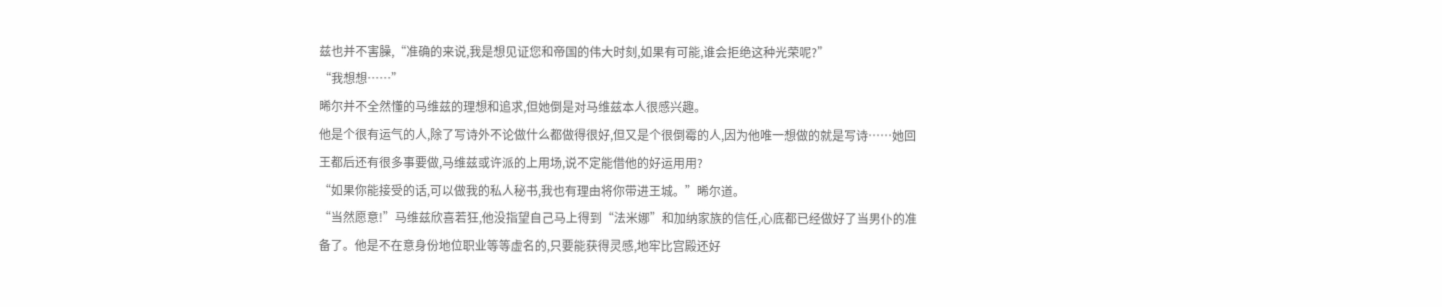兹也并不害臊,“准确的来说,我是想见证您和帝国的伟大时刻,如果有可能,谁会拒绝这种光荣呢?”
“我想想……”
晞尔并不全然懂的马维兹的理想和追求,但她倒是对马维兹本人很感兴趣。
他是个很有运气的人,除了写诗外不论做什么都做得很好,但又是个很倒霉的人,因为他唯一想做的就是写诗……她回王都后还有很多事要做,马维兹或许派的上用场,说不定能借他的好运用用?
“如果你能接受的话,可以做我的私人秘书,我也有理由将你带进王城。”晞尔道。
“当然愿意!”马维兹欣喜若狂,他没指望自己马上得到“法米娜”和加纳家族的信任,心底都已经做好了当男仆的准备了。他是不在意身份地位职业等等虚名的,只要能获得灵感,地牢比宫殿还好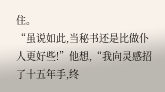住。
“虽说如此,当秘书还是比做仆人更好些!”他想,“我向灵感招了十五年手,终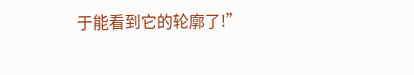于能看到它的轮廓了!”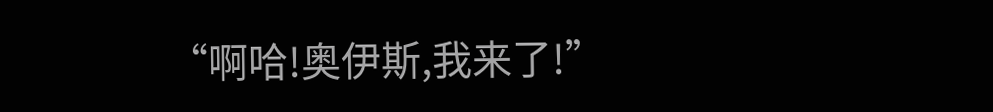“啊哈!奥伊斯,我来了!”